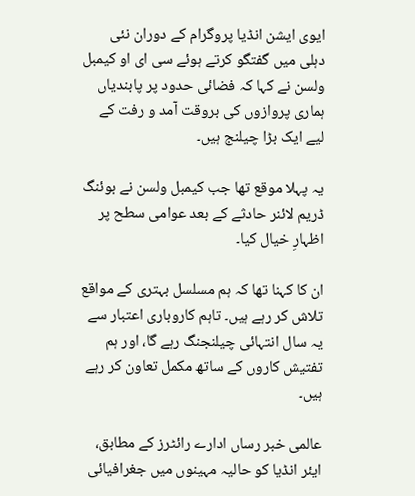ایوی ایشن انڈیا پروگرام کے دوران نئی دہلی میں گفتگو کرتے ہوئے سی ای او کیمبل ولسن نے کہا کہ فضائی حدود پر پابندیاں ہماری پروازوں کی بروقت آمد و رفت کے لیے ایک بڑا چیلنج ہیں۔

یہ پہلا موقع تھا جب کیمبل ولسن نے بوئنگ ڈریم لائنر حادثے کے بعد عوامی سطح پر اظہارِ خیال کیا۔

ان کا کہنا تھا کہ ہم مسلسل بہتری کے مواقع تلاش کر رہے ہیں۔ تاہم کاروباری اعتبار سے یہ سال انتہائی چیلنجنگ رہے گا، اور ہم تفتیش کاروں کے ساتھ مکمل تعاون کر رہے ہیں۔

عالمی خبر رساں ادارے رائٹرز کے مطابق، ایئر انڈیا کو حالیہ مہینوں میں جغرافیائی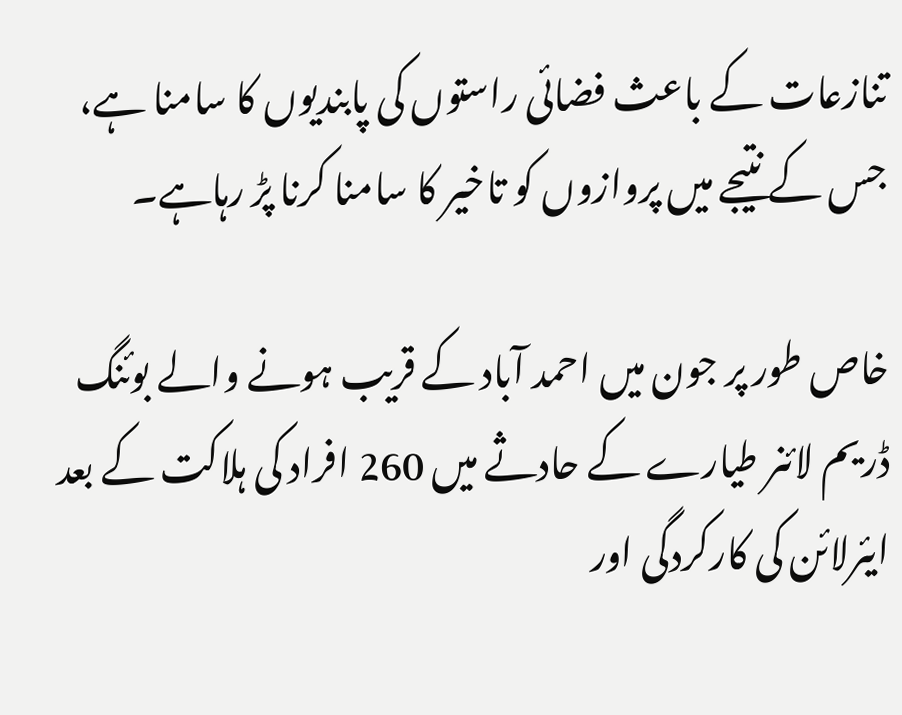تنازعات کے باعث فضائی راستوں کی پابندیوں کا سامنا ہے، جس کے نتیجے میں پروازوں کو تاخیر کا سامنا کرنا پڑ رہاہے۔

خاص طور پر جون میں احمد آباد کے قریب ہونے والے بوئنگ ڈریم لائنر طیارے کے حادثے میں 260 افراد کی ہلاکت کے بعد ایئرلائن کی کارکردگی اور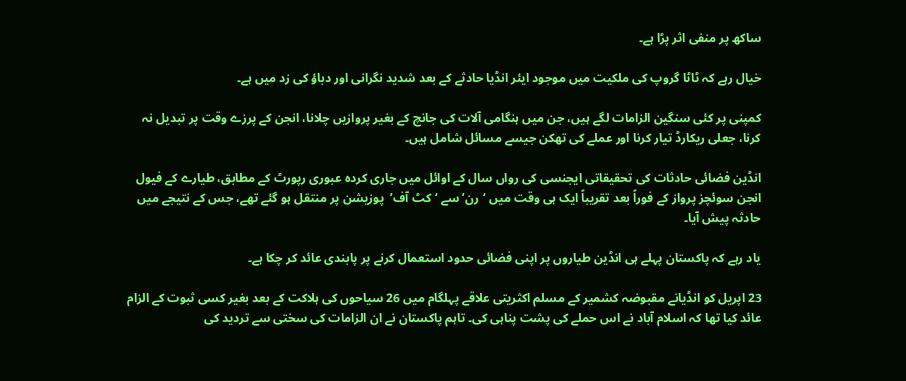ساکھ پر منفی اثر پڑا ہے۔

خیال رہے کہ ٹاٹا گروپ کی ملکیت میں موجود ایئر انڈیا حادثے کے بعد شدید نگرانی اور دباؤ کی زد میں ہے۔

کمپنی پر کئی سنگین الزامات لگے ہیں، جن میں ہنگامی آلات کی جانچ کے بغیر پروازیں چلانا، انجن کے پرزے وقت پر تبدیل نہ کرنا، جعلی ریکارڈ تیار کرنا اور عملے کی تھکن جیسے مسائل شامل ہیں۔

انڈین فضائی حادثات کی تحقیقاتی ایجنسی کی رواں سال کے اوائل میں جاری کردہ عبوری رپورٹ کے مطابق، طیارے کے فیول انجن سوئچز پرواز کے فوراً بعد تقریباً ایک ہی وقت میں ‘رن’سے ‘کٹ آف’  پوزیشن پر منتقل ہو گئے تھے، جس کے نتیجے میں حادثہ پیش آیا۔

یاد رہے کہ پاکستان پہلے ہی انڈین طیاروں پر اپنی فضائی حدود استعمال کرنے پر پابندی عائد کر چکا ہے۔

23 اپریل کو انڈیانے مقبوضہ کشمیر کے مسلم اکثریتی علاقے پہلگام میں 26 سیاحوں کی ہلاکت کے بعد بغیر کسی ثبوت کے الزام عائد کیا تھا کہ اسلام آباد نے اس حملے کی پشت پناہی کی۔ تاہم پاکستان نے ان الزامات کی سختی سے تردید کی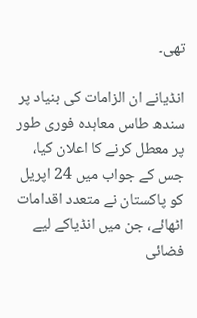تھی۔

انڈیانے ان الزامات کی بنیاد پر سندھ طاس معاہدہ فوری طور پر معطل کرنے کا اعلان کیا، جس کے جواب میں 24 اپریل کو پاکستان نے متعدد اقدامات اٹھائے، جن میں انڈیاکے لیے فضائی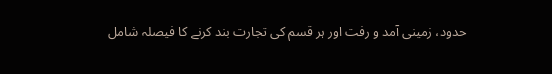حدود، زمینی آمد و رفت اور ہر قسم کی تجارت بند کرنے کا فیصلہ شامل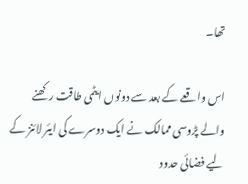تھا۔

اس واقعے کے بعد سے دونوں ایٹمی طاقت رکھنے والے پڑوسی ممالک نے ایک دوسرے کی ایئر لائنز کے لیے فضائی حدود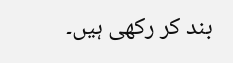بند کر رکھی ہیں۔